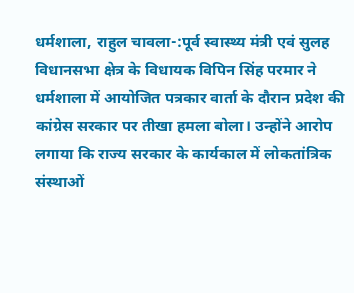धर्मशाला, राहुल चावला-:पूर्व स्वास्थ्य मंत्री एवं सुलह विधानसभा क्षेत्र के विधायक विपिन सिंह परमार ने धर्मशाला में आयोजित पत्रकार वार्ता के दौरान प्रदेश की कांग्रेस सरकार पर तीखा हमला बोला। उन्होंने आरोप लगाया कि राज्य सरकार के कार्यकाल में लोकतांत्रिक संस्थाओं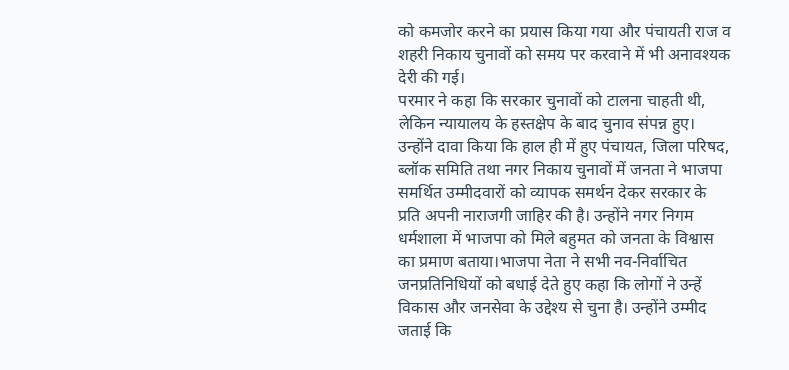को कमजोर करने का प्रयास किया गया और पंचायती राज व शहरी निकाय चुनावों को समय पर करवाने में भी अनावश्यक देरी की गई।
परमार ने कहा कि सरकार चुनावों को टालना चाहती थी, लेकिन न्यायालय के हस्तक्षेप के बाद चुनाव संपन्न हुए। उन्होंने दावा किया कि हाल ही में हुए पंचायत, जिला परिषद, ब्लॉक समिति तथा नगर निकाय चुनावों में जनता ने भाजपा समर्थित उम्मीदवारों को व्यापक समर्थन देकर सरकार के प्रति अपनी नाराजगी जाहिर की है। उन्होंने नगर निगम धर्मशाला में भाजपा को मिले बहुमत को जनता के विश्वास का प्रमाण बताया।भाजपा नेता ने सभी नव-निर्वाचित जनप्रतिनिधियों को बधाई देते हुए कहा कि लोगों ने उन्हें विकास और जनसेवा के उद्देश्य से चुना है। उन्होंने उम्मीद जताई कि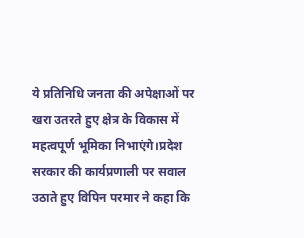ये प्रतिनिधि जनता की अपेक्षाओं पर खरा उतरते हुए क्षेत्र के विकास में महत्वपूर्ण भूमिका निभाएंगे।प्रदेश सरकार की कार्यप्रणाली पर सवाल उठाते हुए विपिन परमार ने कहा कि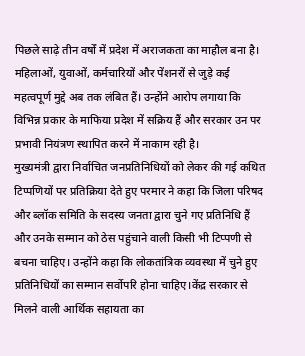पिछले साढ़े तीन वर्षों में प्रदेश में अराजकता का माहौल बना है। महिलाओं, युवाओं, कर्मचारियों और पेंशनरों से जुड़े कई महत्वपूर्ण मुद्दे अब तक लंबित हैं। उन्होंने आरोप लगाया कि विभिन्न प्रकार के माफिया प्रदेश में सक्रिय हैं और सरकार उन पर प्रभावी नियंत्रण स्थापित करने में नाकाम रही है।
मुख्यमंत्री द्वारा निर्वाचित जनप्रतिनिधियों को लेकर की गई कथित टिप्पणियों पर प्रतिक्रिया देते हुए परमार ने कहा कि जिला परिषद और ब्लॉक समिति के सदस्य जनता द्वारा चुने गए प्रतिनिधि हैं और उनके सम्मान को ठेस पहुंचाने वाली किसी भी टिप्पणी से बचना चाहिए। उन्होंने कहा कि लोकतांत्रिक व्यवस्था में चुने हुए प्रतिनिधियों का सम्मान सर्वोपरि होना चाहिए।केंद्र सरकार से मिलने वाली आर्थिक सहायता का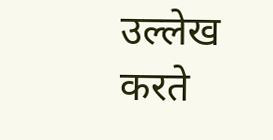उल्लेख करते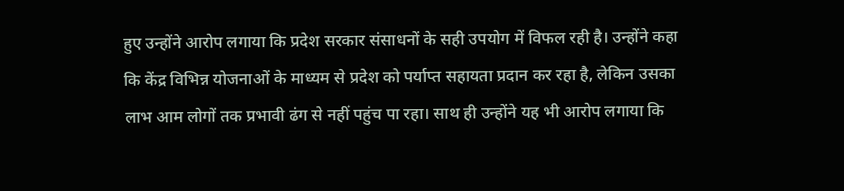हुए उन्होंने आरोप लगाया कि प्रदेश सरकार संसाधनों के सही उपयोग में विफल रही है। उन्होंने कहा कि केंद्र विभिन्न योजनाओं के माध्यम से प्रदेश को पर्याप्त सहायता प्रदान कर रहा है, लेकिन उसका लाभ आम लोगों तक प्रभावी ढंग से नहीं पहुंच पा रहा। साथ ही उन्होंने यह भी आरोप लगाया कि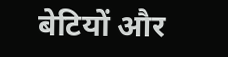बेटियों और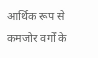आर्थिक रूप से कमजोर वर्गों के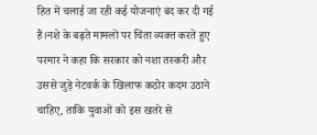हित में चलाई जा रही कई योजनाएं बंद कर दी गई हैं।नशे के बढ़ते मामलों पर चिंता व्यक्त करते हुए परमार ने कहा कि सरकार को नशा तस्करी और उससे जुड़े नेटवर्क के खिलाफ कठोर कदम उठाने चाहिए, ताकि युवाओं को इस खतरे से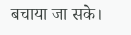बचाया जा सके।